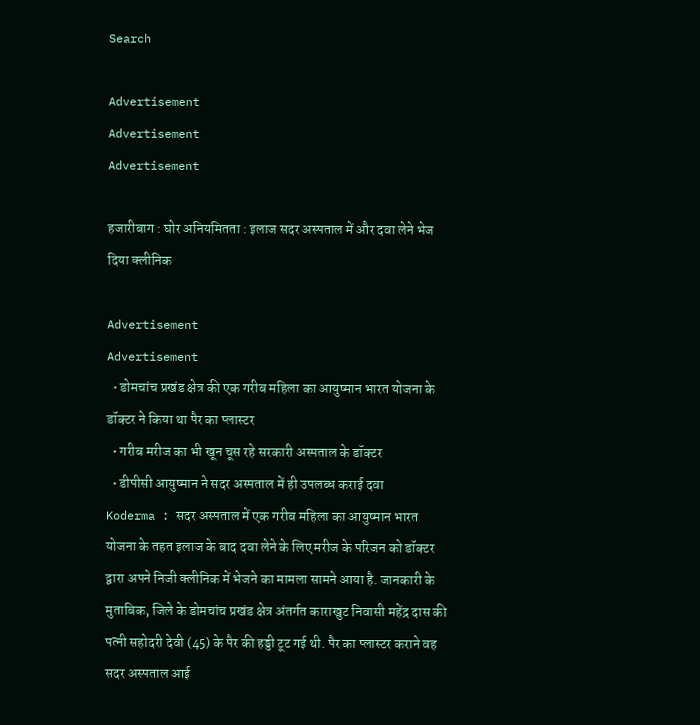Search

Advertisement
Advertisement
Advertisement

हजारीबाग : घोर अनियमितता : इलाज सदर अस्पताल में और दवा लेने भेज दिया क्लीनिक

Advertisement
Advertisement
  • डोमचांच प्रखंड क्षेत्र की एक गरीब महिला का आयुष्मान भारत योजना के डॉक्टर ने किया था पैर का प्लास्टर
  • गरीब मरीज का भी खून चूस रहे सरकारी अस्पताल के डॉक्टर
  • डीपीसी आयुष्मान ने सदर अस्पताल में ही उपलब्ध कराई दवा
Koderma : सदर अस्पताल में एक गरीब महिला का आयुष्मान भारत योजना के तहत इलाज के बाद दवा लेने के लिए मरीज के परिजन को डॉक्टर द्वारा अपने निजी क्लीनिक में भेजने का मामला सामने आया है. जानकारी के मुताबिक, जिले के डोमचांच प्रखंड क्षेत्र अंतर्गत काराखुट निवासी महेंद्र दास की पत्नी सहोदरी देवी (45) के पैर की हड्डी टूट गई थी. पैर का प्लास्टर कराने वह सदर अस्पताल आई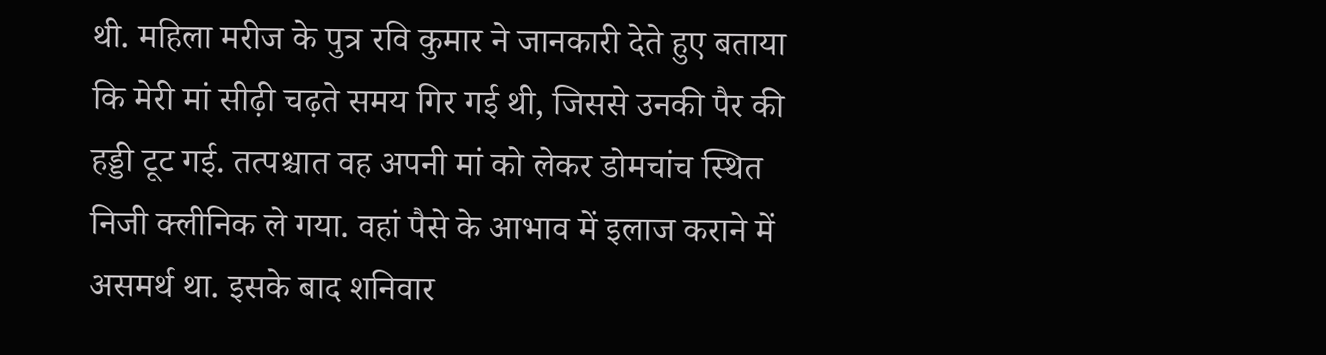थी. महिला मरीज के पुत्र रवि कुमार ने जानकारी देते हुए बताया कि मेरी मां सीढ़ी चढ़ते समय गिर गई थी, जिससे उनकी पैर की हड्डी टूट गई. तत्पश्चात वह अपनी मां को लेकर डोमचांच स्थित निजी क्लीनिक ले गया. वहां पैसे के आभाव में इलाज कराने में असमर्थ था. इसके बाद शनिवार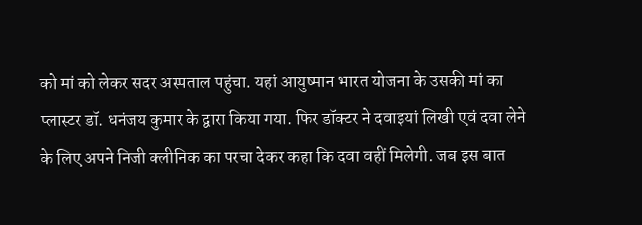को मां को लेकर सदर अस्पताल पहुंचा. यहां आयुष्मान भारत योजना के उसकी मां का प्लास्टर डॉ. धनंजय कुमार के द्वारा किया गया. फिर डॉक्टर ने दवाइयां लिखी एवं दवा लेने के लिए अपने निजी क्लीनिक का परचा देकर कहा कि दवा वहीं मिलेगी. जब इस बात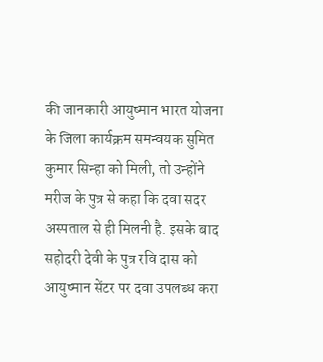की जानकारी आयुष्मान भारत योजना के जिला कार्यक्रम समन्वयक सुमित कुमार सिन्हा को मिली, तो उन्होंने मरीज के पुत्र से कहा कि दवा सदर अस्पताल से ही मिलनी है. इसके बाद सहोदरी देवी के पुत्र रवि दास को आयुष्मान सेंटर पर दवा उपलब्ध करा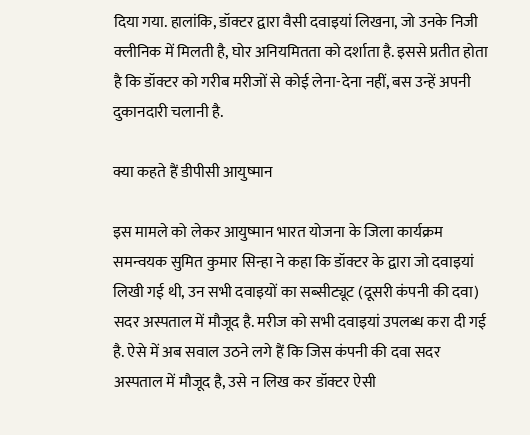दिया गया. हालांकि, डॉक्टर द्वारा वैसी दवाइयां लिखना, जो उनके निजी क्लीनिक में मिलती है, घोर अनियमितता को दर्शाता है. इससे प्रतीत होता है कि डॉक्टर को गरीब मरीजों से कोई लेना-देना नहीं, बस उन्हें अपनी दुकानदारी चलानी है.

क्या कहते हैं डीपीसी आयुष्मान

इस मामले को लेकर आयुष्मान भारत योजना के जिला कार्यक्रम समन्वयक सुमित कुमार सिन्हा ने कहा कि डॉक्टर के द्वारा जो दवाइयां लिखी गई थी, उन सभी दवाइयों का सब्सीट्यूट (दूसरी कंपनी की दवा) सदर अस्पताल में मौजूद है. मरीज को सभी दवाइयां उपलब्ध करा दी गई है. ऐसे में अब सवाल उठने लगे हैं कि जिस कंपनी की दवा सदर अस्पताल में मौजूद है, उसे न लिख कर डॉक्टर ऐसी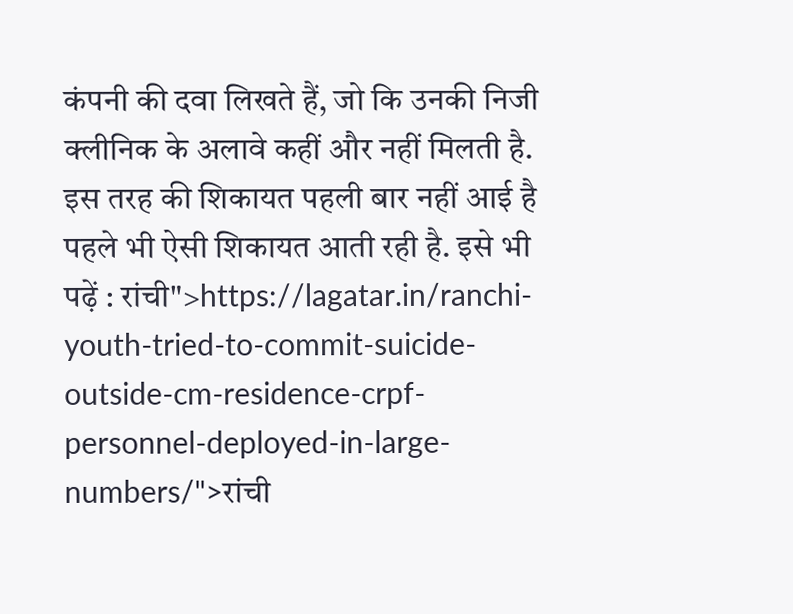कंपनी की दवा लिखते हैं, जो कि उनकी निजी क्लीनिक के अलावे कहीं और नहीं मिलती है. इस तरह की शिकायत पहली बार नहीं आई है पहले भी ऐसी शिकायत आती रही है. इसे भी पढ़ें : रांची">https://lagatar.in/ranchi-youth-tried-to-commit-suicide-outside-cm-residence-crpf-personnel-deployed-in-large-numbers/">रांची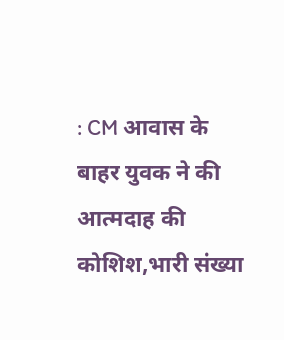: CM आवास के बाहर युवक ने की आत्मदाह की कोशिश,भारी संख्या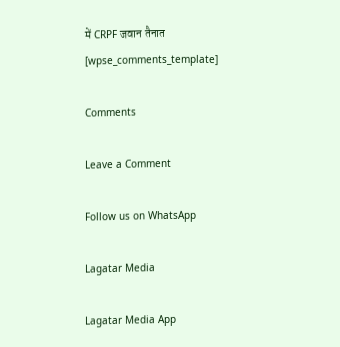में CRPF जवान तैनात
[wpse_comments_template]

Comments

Leave a Comment

Follow us on WhatsApp

Lagatar Media

Lagatar Media App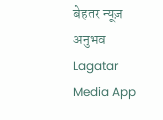बेहतर न्यूज़ अनुभव
Lagatar Media App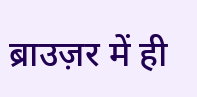ब्राउज़र में ही